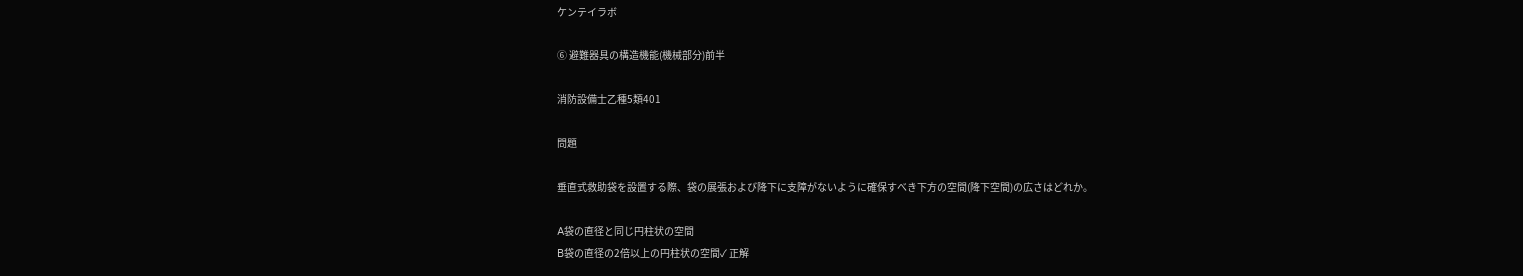ケンテイラボ

⑥ 避難器具の構造機能(機械部分)前半

消防設備士乙種5類401

問題

垂直式救助袋を設置する際、袋の展張および降下に支障がないように確保すべき下方の空間(降下空間)の広さはどれか。

A袋の直径と同じ円柱状の空間
B袋の直径の2倍以上の円柱状の空間✓ 正解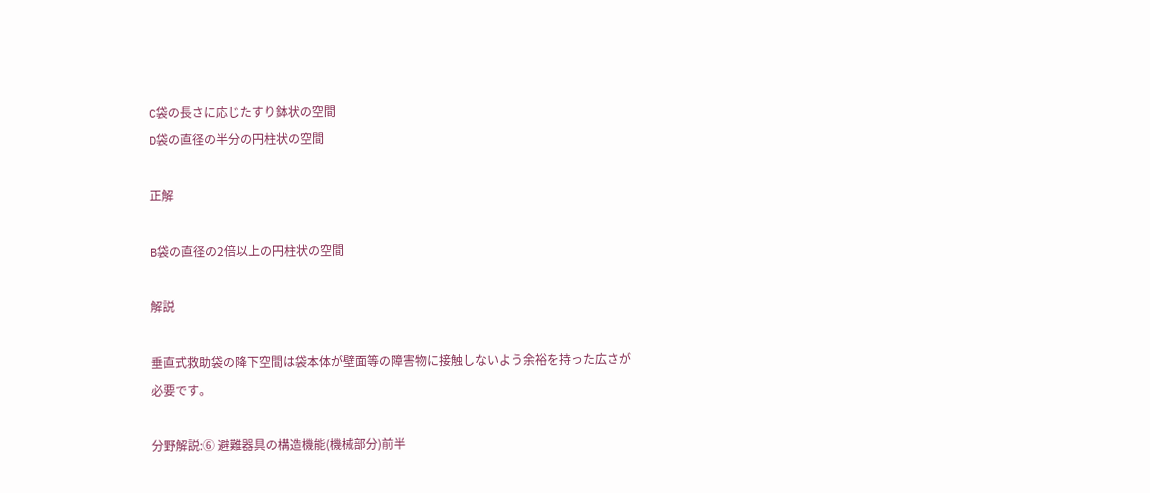C袋の長さに応じたすり鉢状の空間
D袋の直径の半分の円柱状の空間

正解

B袋の直径の2倍以上の円柱状の空間

解説

垂直式救助袋の降下空間は袋本体が壁面等の障害物に接触しないよう余裕を持った広さが必要です。

分野解説:⑥ 避難器具の構造機能(機械部分)前半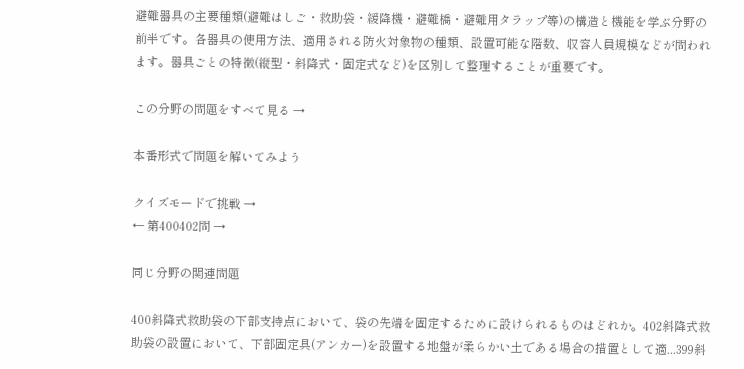避難器具の主要種類(避難はしご・救助袋・緩降機・避難橋・避難用タラップ等)の構造と機能を学ぶ分野の前半です。各器具の使用方法、適用される防火対象物の種類、設置可能な階数、収容人員規模などが問われます。器具ごとの特徴(縦型・斜降式・固定式など)を区別して整理することが重要です。

この分野の問題をすべて見る →

本番形式で問題を解いてみよう

クイズモードで挑戦 →
← 第400402問 →

同じ分野の関連問題

400斜降式救助袋の下部支持点において、袋の先端を固定するために設けられるものはどれか。402斜降式救助袋の設置において、下部固定具(アンカー)を設置する地盤が柔らかい土である場合の措置として適...399斜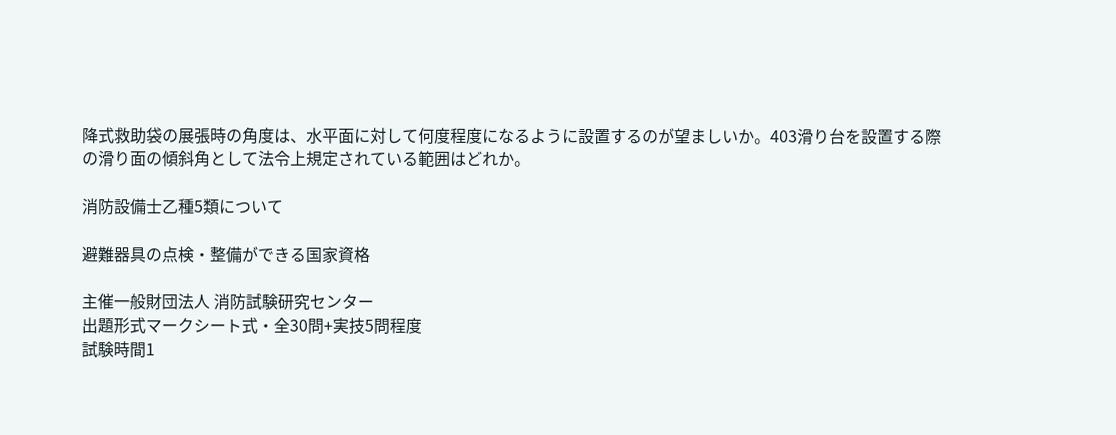降式救助袋の展張時の角度は、水平面に対して何度程度になるように設置するのが望ましいか。403滑り台を設置する際の滑り面の傾斜角として法令上規定されている範囲はどれか。

消防設備士乙種5類について

避難器具の点検・整備ができる国家資格

主催一般財団法人 消防試験研究センター
出題形式マークシート式・全30問+実技5問程度
試験時間1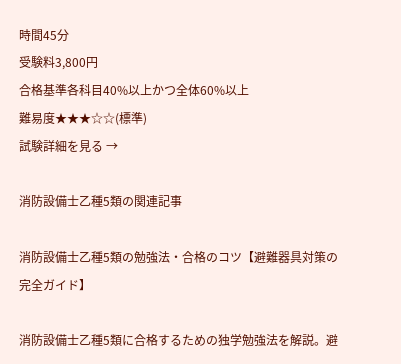時間45分
受験料3,800円
合格基準各科目40%以上かつ全体60%以上
難易度★★★☆☆(標準)
試験詳細を見る →

消防設備士乙種5類の関連記事

消防設備士乙種5類の勉強法・合格のコツ【避難器具対策の完全ガイド】

消防設備士乙種5類に合格するための独学勉強法を解説。避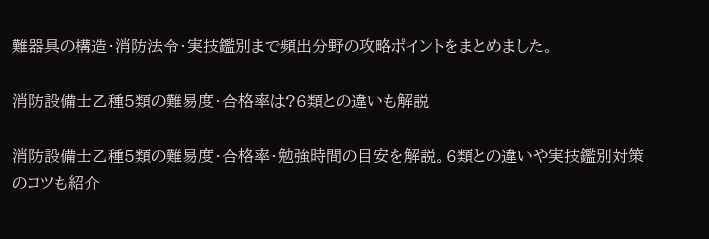難器具の構造・消防法令・実技鑑別まで頻出分野の攻略ポイントをまとめました。

消防設備士乙種5類の難易度・合格率は?6類との違いも解説

消防設備士乙種5類の難易度・合格率・勉強時間の目安を解説。6類との違いや実技鑑別対策のコツも紹介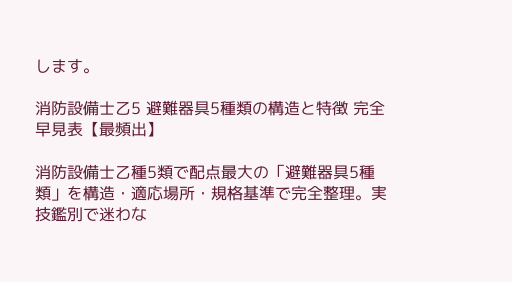します。

消防設備士乙5 避難器具5種類の構造と特徴 完全早見表【最頻出】

消防設備士乙種5類で配点最大の「避難器具5種類」を構造・適応場所・規格基準で完全整理。実技鑑別で迷わな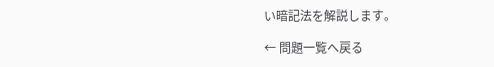い暗記法を解説します。

← 問題一覧へ戻る